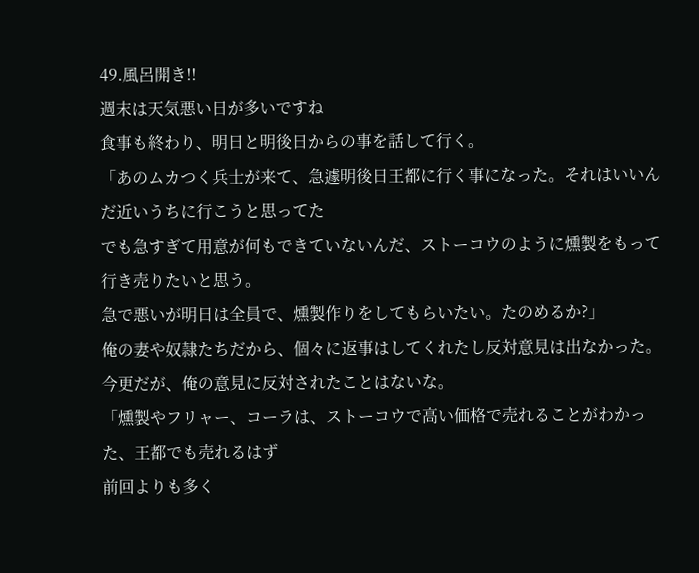49.風呂開き!!
週末は天気悪い日が多いですね
食事も終わり、明日と明後日からの事を話して行く。
「あのムカつく兵士が来て、急遽明後日王都に行く事になった。それはいいんだ近いうちに行こうと思ってた
でも急すぎて用意が何もできていないんだ、ストーコウのように燻製をもって行き売りたいと思う。
急で悪いが明日は全員で、燻製作りをしてもらいたい。たのめるか?」
俺の妻や奴隷たちだから、個々に返事はしてくれたし反対意見は出なかった。
今更だが、俺の意見に反対されたことはないな。
「燻製やフリャー、コーラは、ストーコウで高い価格で売れることがわかった、王都でも売れるはず
前回よりも多く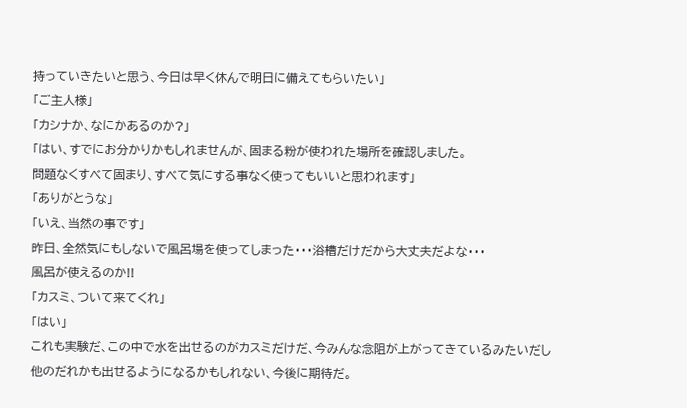持っていきたいと思う、今日は早く休んで明日に備えてもらいたい」
「ご主人様」
「カシナか、なにかあるのか?」
「はい、すでにお分かりかもしれませんが、固まる粉が使われた場所を確認しました。
問題なくすべて固まり、すべて気にする事なく使ってもいいと思われます」
「ありがとうな」
「いえ、当然の事です」
昨日、全然気にもしないで風呂場を使ってしまった・・・浴槽だけだから大丈夫だよな・・・
風呂が使えるのか!!
「カスミ、ついて来てくれ」
「はい」
これも実験だ、この中で水を出せるのがカスミだけだ、今みんな念阻が上がってきているみたいだし
他のだれかも出せるようになるかもしれない、今後に期待だ。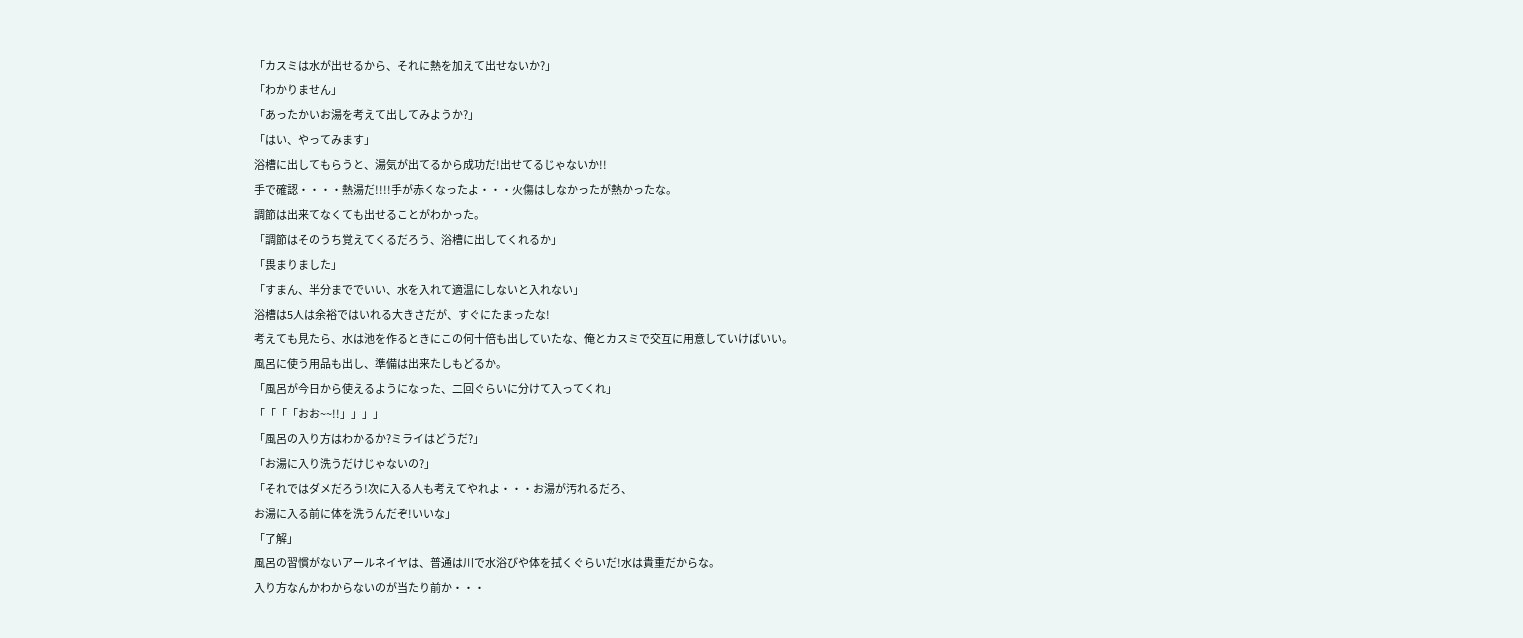「カスミは水が出せるから、それに熱を加えて出せないか?」
「わかりません」
「あったかいお湯を考えて出してみようか?」
「はい、やってみます」
浴槽に出してもらうと、湯気が出てるから成功だ!出せてるじゃないか!!
手で確認・・・・熱湯だ!!!!手が赤くなったよ・・・火傷はしなかったが熱かったな。
調節は出来てなくても出せることがわかった。
「調節はそのうち覚えてくるだろう、浴槽に出してくれるか」
「畏まりました」
「すまん、半分まででいい、水を入れて適温にしないと入れない」
浴槽は5人は余裕ではいれる大きさだが、すぐにたまったな!
考えても見たら、水は池を作るときにこの何十倍も出していたな、俺とカスミで交互に用意していけばいい。
風呂に使う用品も出し、準備は出来たしもどるか。
「風呂が今日から使えるようになった、二回ぐらいに分けて入ってくれ」
「「「「おお~~!!」」」」
「風呂の入り方はわかるか?ミライはどうだ?」
「お湯に入り洗うだけじゃないの?」
「それではダメだろう!次に入る人も考えてやれよ・・・お湯が汚れるだろ、
お湯に入る前に体を洗うんだぞ!いいな」
「了解」
風呂の習慣がないアールネイヤは、普通は川で水浴びや体を拭くぐらいだ!水は貴重だからな。
入り方なんかわからないのが当たり前か・・・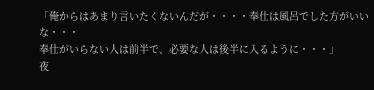「俺からはあまり言いたくないんだが・・・・奉仕は風呂でした方がいいな・・・
奉仕がいらない人は前半で、必要な人は後半に入るように・・・」
夜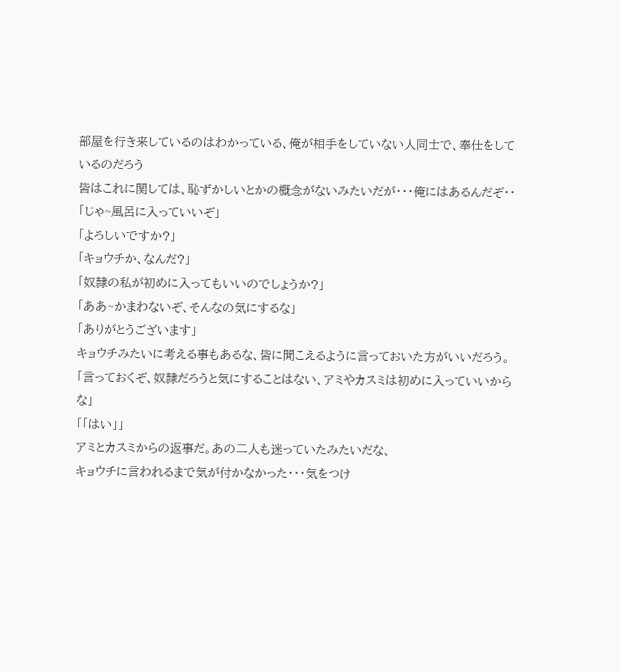部屋を行き来しているのはわかっている、俺が相手をしていない人同士で、奉仕をしているのだろう
皆はこれに関しては、恥ずかしいとかの概念がないみたいだが・・・俺にはあるんだぞ・・
「じゃ~風呂に入っていいぞ」
「よろしいですか?」
「キョウチか、なんだ?」
「奴隷の私が初めに入ってもいいのでしょうか?」
「ああ~かまわないぞ、そんなの気にするな」
「ありがとうございます」
キョウチみたいに考える事もあるな、皆に聞こえるように言っておいた方がいいだろう。
「言っておくぞ、奴隷だろうと気にすることはない、アミやカスミは初めに入っていいからな」
「「はい」」
アミとカスミからの返事だ。あの二人も迷っていたみたいだな、
キョウチに言われるまで気が付かなかった・・・気をつけ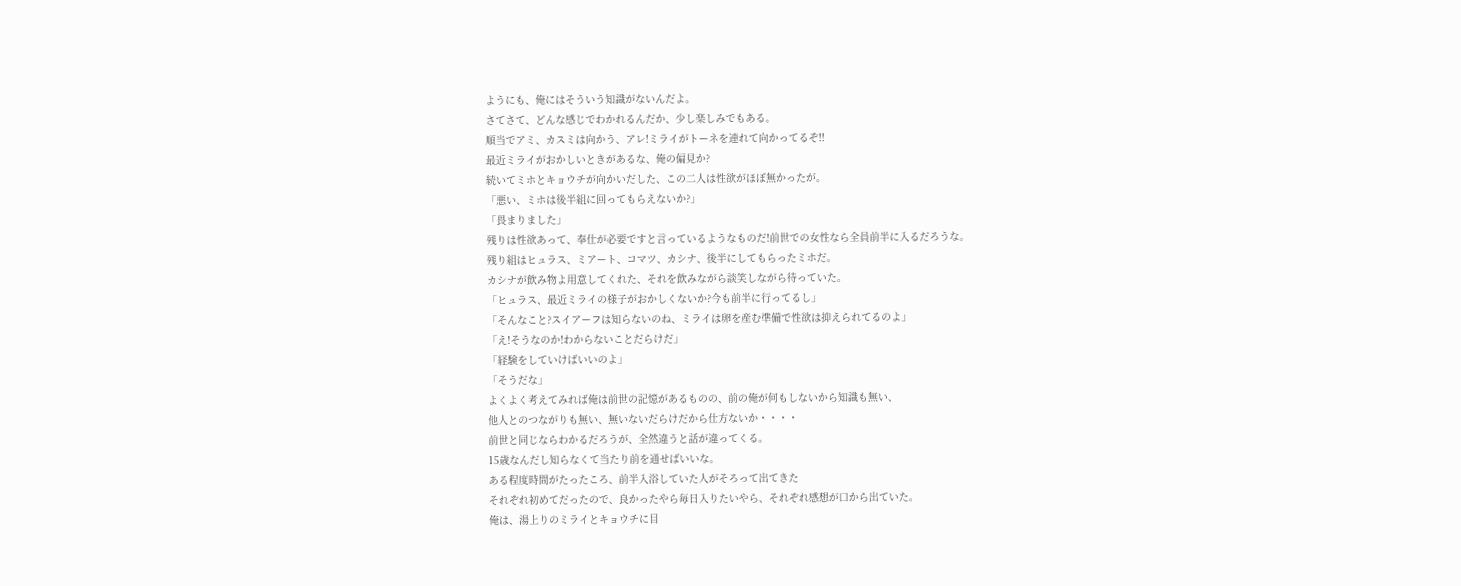ようにも、俺にはそういう知識がないんだよ。
さてさて、どんな感じでわかれるんだか、少し楽しみでもある。
順当でアミ、カスミは向かう、アレ!ミライがトーネを連れて向かってるぞ!!
最近ミライがおかしいときがあるな、俺の偏見か?
続いてミホとキョウチが向かいだした、この二人は性欲がほぼ無かったが。
「悪い、ミホは後半組に回ってもらえないか?」
「畏まりました」
残りは性欲あって、奉仕が必要ですと言っているようなものだ!前世での女性なら全員前半に入るだろうな。
残り組はヒュラス、ミアート、コマツ、カシナ、後半にしてもらったミホだ。
カシナが飲み物よ用意してくれた、それを飲みながら談笑しながら待っていた。
「ヒュラス、最近ミライの様子がおかしくないか?今も前半に行ってるし」
「そんなこと?スイアーフは知らないのね、ミライは卵を産む準備で性欲は抑えられてるのよ」
「え!そうなのか!わからないことだらけだ」
「経験をしていけばいいのよ」
「そうだな」
よくよく考えてみれば俺は前世の記憶があるものの、前の俺が何もしないから知識も無い、
他人とのつながりも無い、無いないだらけだから仕方ないか・・・・
前世と同じならわかるだろうが、全然違うと話が違ってくる。
15歳なんだし知らなくて当たり前を通せばいいな。
ある程度時間がたったころ、前半入浴していた人がそろって出てきた
それぞれ初めてだったので、良かったやら毎日入りたいやら、それぞれ感想が口から出ていた。
俺は、湯上りのミライとキョウチに目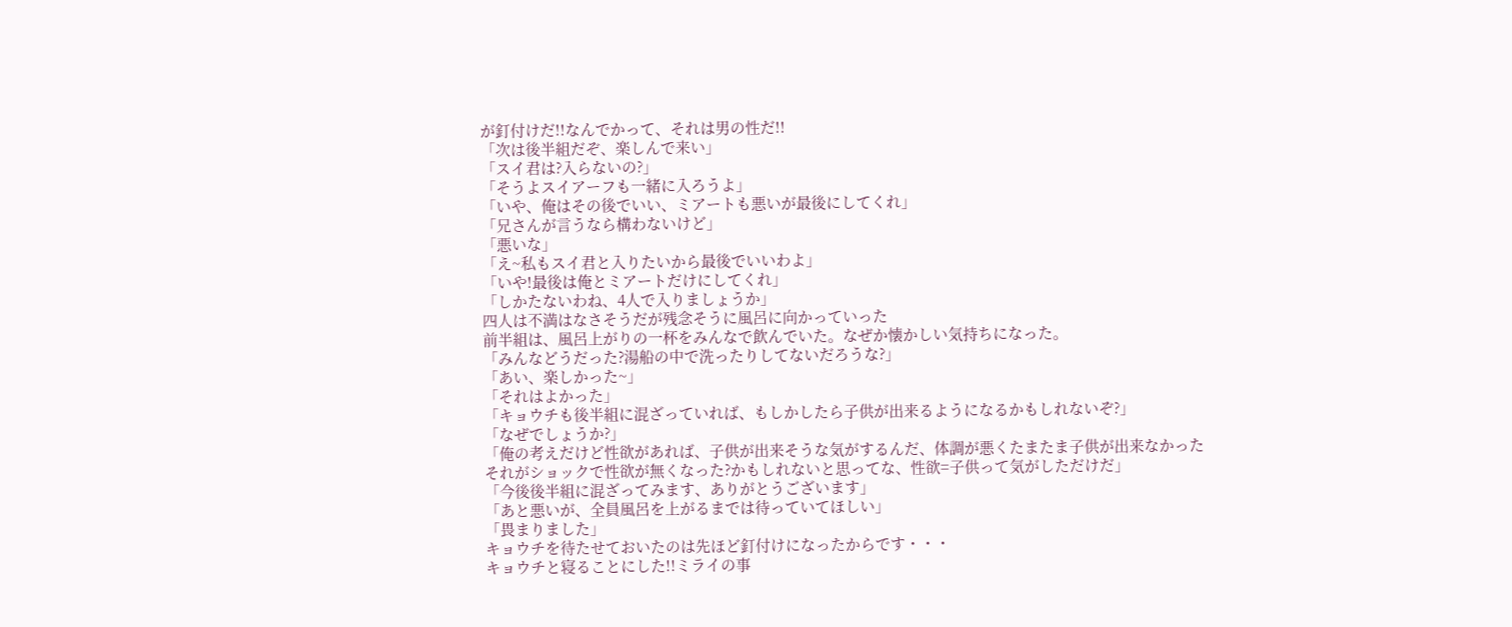が釘付けだ!!なんでかって、それは男の性だ!!
「次は後半組だぞ、楽しんで来い」
「スイ君は?入らないの?」
「そうよスイアーフも一緒に入ろうよ」
「いや、俺はその後でいい、ミアートも悪いが最後にしてくれ」
「兄さんが言うなら構わないけど」
「悪いな」
「え~私もスイ君と入りたいから最後でいいわよ」
「いや!最後は俺とミアートだけにしてくれ」
「しかたないわね、4人で入りましょうか」
四人は不満はなさそうだが残念そうに風呂に向かっていった
前半組は、風呂上がりの一杯をみんなで飲んでいた。なぜか懐かしい気持ちになった。
「みんなどうだった?湯船の中で洗ったりしてないだろうな?」
「あい、楽しかった~」
「それはよかった」
「キョウチも後半組に混ざっていれば、もしかしたら子供が出来るようになるかもしれないぞ?」
「なぜでしょうか?」
「俺の考えだけど性欲があれば、子供が出来そうな気がするんだ、体調が悪くたまたま子供が出来なかった
それがショックで性欲が無くなった?かもしれないと思ってな、性欲=子供って気がしただけだ」
「今後後半組に混ざってみます、ありがとうございます」
「あと悪いが、全員風呂を上がるまでは待っていてほしい」
「畏まりました」
キョウチを待たせておいたのは先ほど釘付けになったからです・・・
キョウチと寝ることにした!!ミライの事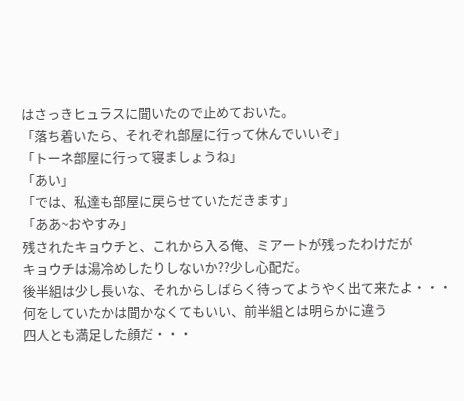はさっきヒュラスに聞いたので止めておいた。
「落ち着いたら、それぞれ部屋に行って休んでいいぞ」
「トーネ部屋に行って寝ましょうね」
「あい」
「では、私達も部屋に戻らせていただきます」
「ああ~おやすみ」
残されたキョウチと、これから入る俺、ミアートが残ったわけだが
キョウチは湯冷めしたりしないか??少し心配だ。
後半組は少し長いな、それからしばらく待ってようやく出て来たよ・・・
何をしていたかは聞かなくてもいい、前半組とは明らかに違う
四人とも満足した顔だ・・・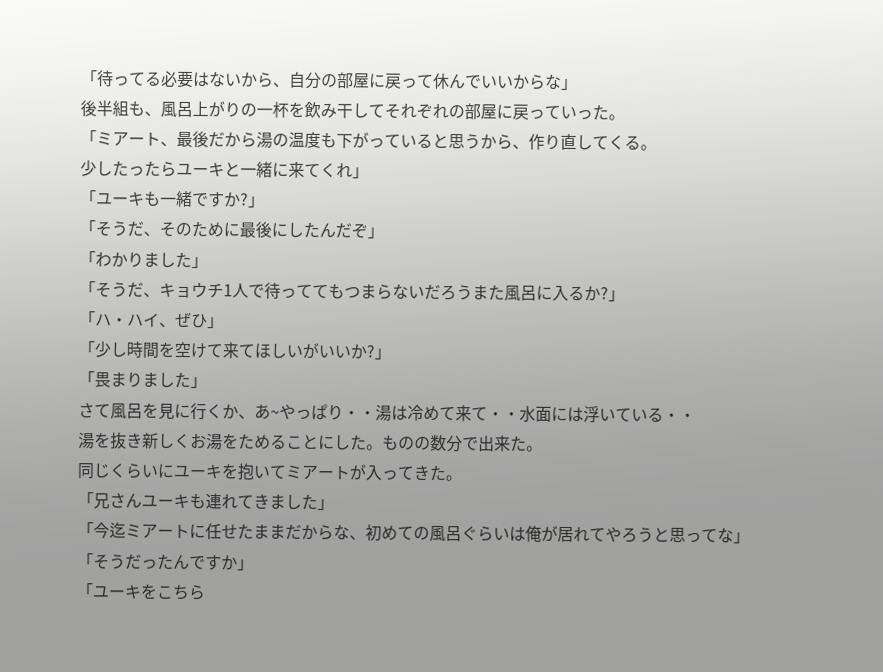「待ってる必要はないから、自分の部屋に戻って休んでいいからな」
後半組も、風呂上がりの一杯を飲み干してそれぞれの部屋に戻っていった。
「ミアート、最後だから湯の温度も下がっていると思うから、作り直してくる。
少したったらユーキと一緒に来てくれ」
「ユーキも一緒ですか?」
「そうだ、そのために最後にしたんだぞ」
「わかりました」
「そうだ、キョウチ1人で待っててもつまらないだろうまた風呂に入るか?」
「ハ・ハイ、ぜひ」
「少し時間を空けて来てほしいがいいか?」
「畏まりました」
さて風呂を見に行くか、あ~やっぱり・・湯は冷めて来て・・水面には浮いている・・
湯を抜き新しくお湯をためることにした。ものの数分で出来た。
同じくらいにユーキを抱いてミアートが入ってきた。
「兄さんユーキも連れてきました」
「今迄ミアートに任せたままだからな、初めての風呂ぐらいは俺が居れてやろうと思ってな」
「そうだったんですか」
「ユーキをこちら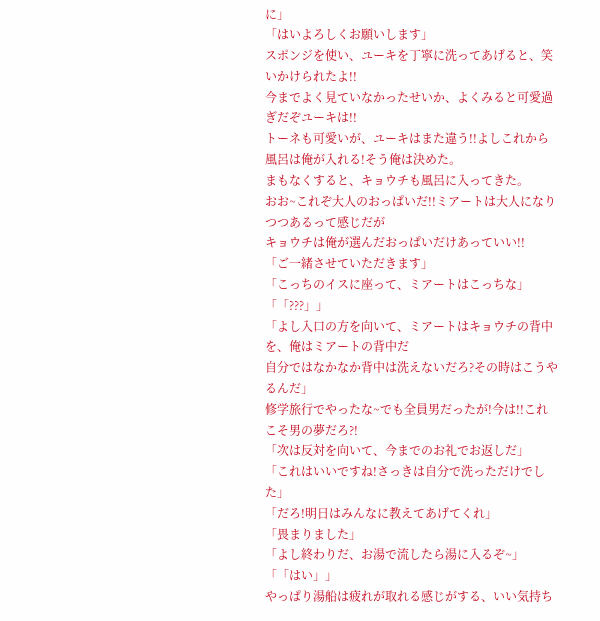に」
「はいよろしくお願いします」
スポンジを使い、ユーキを丁寧に洗ってあげると、笑いかけられたよ!!
今までよく見ていなかったせいか、よくみると可愛過ぎだぞユーキは!!
トーネも可愛いが、ユーキはまた違う!!よしこれから風呂は俺が入れる!そう俺は決めた。
まもなくすると、キョウチも風呂に入ってきた。
おお~これぞ大人のおっぱいだ!!ミアートは大人になりつつあるって感じだが
キョウチは俺が選んだおっぱいだけあっていい!!
「ご一緒させていただきます」
「こっちのイスに座って、ミアートはこっちな」
「「???」」
「よし入口の方を向いて、ミアートはキョウチの背中を、俺はミアートの背中だ
自分ではなかなか背中は洗えないだろ?その時はこうやるんだ」
修学旅行でやったな~でも全員男だったが!今は!!これこそ男の夢だろ?!
「次は反対を向いて、今までのお礼でお返しだ」
「これはいいですね!さっきは自分で洗っただけでした」
「だろ!明日はみんなに教えてあげてくれ」
「畏まりました」
「よし終わりだ、お湯で流したら湯に入るぞ~」
「「はい」」
やっぱり湯船は疲れが取れる感じがする、いい気持ち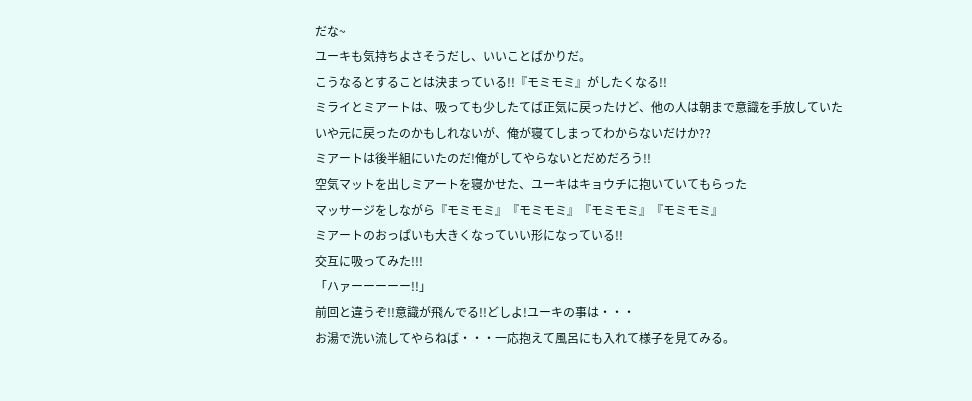だな~
ユーキも気持ちよさそうだし、いいことばかりだ。
こうなるとすることは決まっている!!『モミモミ』がしたくなる!!
ミライとミアートは、吸っても少したてば正気に戻ったけど、他の人は朝まで意識を手放していた
いや元に戻ったのかもしれないが、俺が寝てしまってわからないだけか??
ミアートは後半組にいたのだ!俺がしてやらないとだめだろう!!
空気マットを出しミアートを寝かせた、ユーキはキョウチに抱いていてもらった
マッサージをしながら『モミモミ』『モミモミ』『モミモミ』『モミモミ』
ミアートのおっぱいも大きくなっていい形になっている!!
交互に吸ってみた!!!
「ハァーーーーー!!」
前回と違うぞ!!意識が飛んでる!!どしよ!ユーキの事は・・・
お湯で洗い流してやらねば・・・一応抱えて風呂にも入れて様子を見てみる。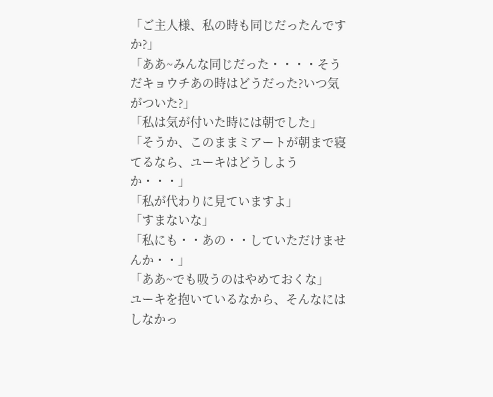「ご主人様、私の時も同じだったんですか?」
「ああ~みんな同じだった・・・・そうだキョウチあの時はどうだった?いつ気がついた?」
「私は気が付いた時には朝でした」
「そうか、このままミアートが朝まで寝てるなら、ユーキはどうしようか・・・」
「私が代わりに見ていますよ」
「すまないな」
「私にも・・あの・・していただけませんか・・」
「ああ~でも吸うのはやめておくな」
ユーキを抱いているなから、そんなにはしなかっ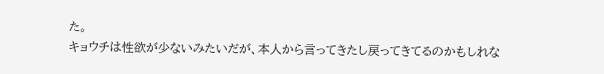た。
キョウチは性欲が少ないみたいだが、本人から言ってきたし戻ってきてるのかもしれな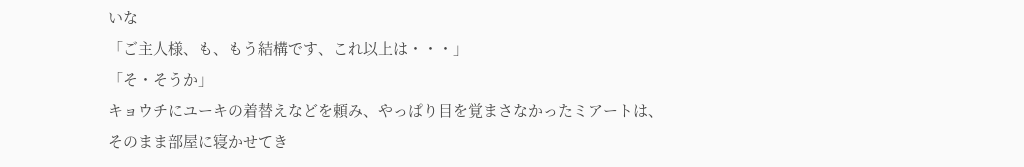いな
「ご主人様、も、もう結構です、これ以上は・・・」
「そ・そうか」
キョウチにユーキの着替えなどを頼み、やっぱり目を覚まさなかったミアートは、
そのまま部屋に寝かせてき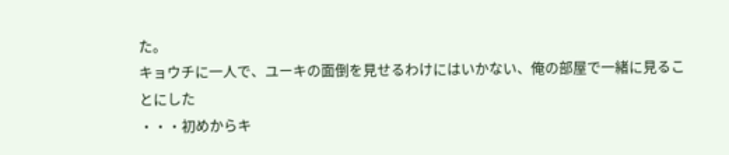た。
キョウチに一人で、ユーキの面倒を見せるわけにはいかない、俺の部屋で一緒に見ることにした
・・・初めからキ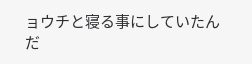ョウチと寝る事にしていたんだ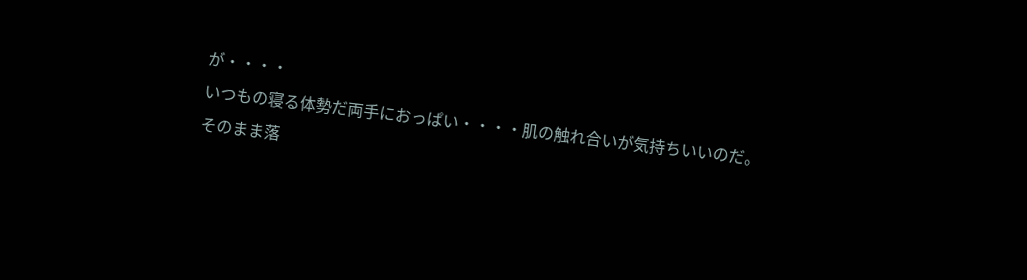が・・・・
いつもの寝る体勢だ両手におっぱい・・・・肌の触れ合いが気持ちいいのだ。
そのまま落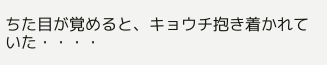ちた目が覚めると、キョウチ抱き着かれていた・・・・